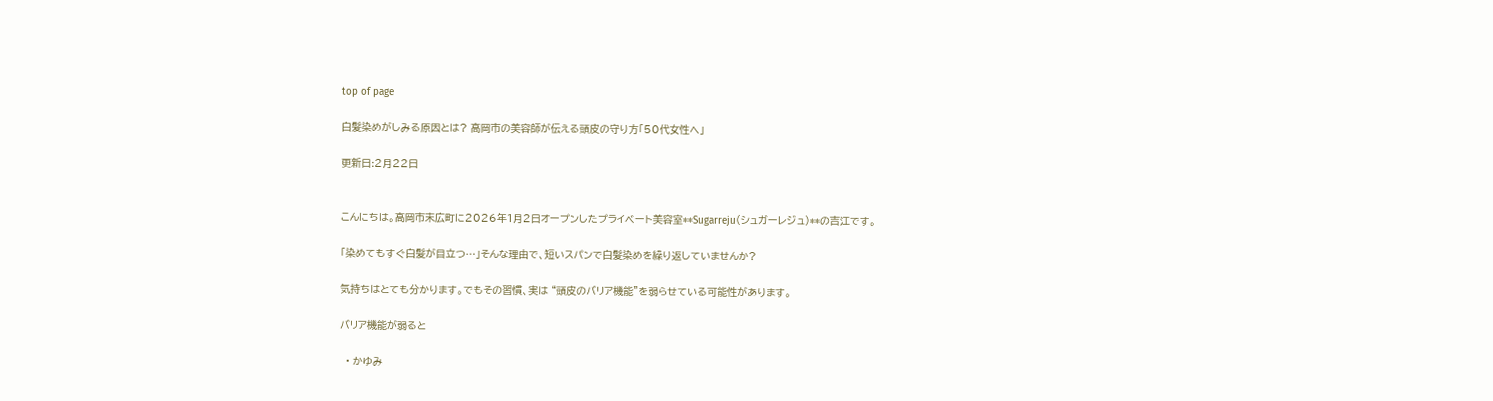top of page

白髪染めがしみる原因とは? 高岡市の美容師が伝える頭皮の守り方「50代女性へ」

更新日:2月22日


こんにちは。高岡市末広町に2026年1月2日オープンしたプライベート美容室**Sugarreju(シュガーレジュ)**の吉江です。

「染めてもすぐ白髪が目立つ…」そんな理由で、短いスパンで白髪染めを繰り返していませんか?

気持ちはとても分かります。でもその習慣、実は “頭皮のバリア機能”を弱らせている可能性があります。

バリア機能が弱ると

  • かゆみ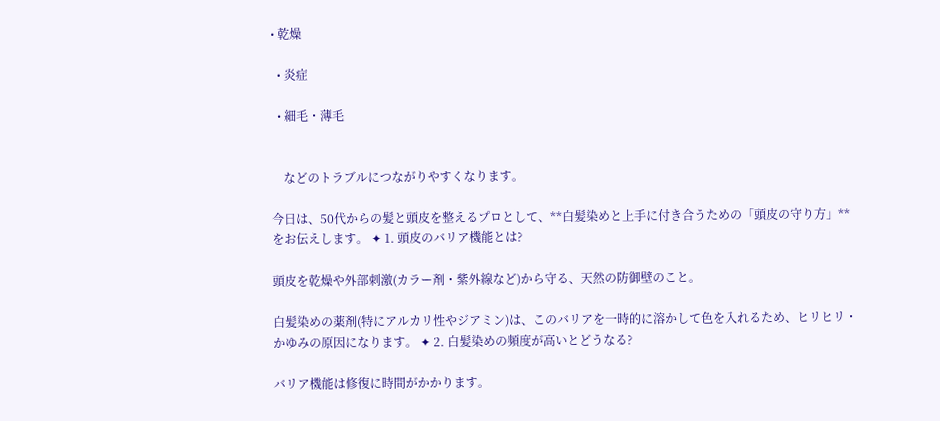• 乾燥

  • 炎症

  • 細毛・薄毛


    などのトラブルにつながりやすくなります。

今日は、50代からの髪と頭皮を整えるプロとして、**白髪染めと上手に付き合うための「頭皮の守り方」**をお伝えします。 ✦ 1. 頭皮のバリア機能とは?

頭皮を乾燥や外部刺激(カラー剤・紫外線など)から守る、天然の防御壁のこと。

白髪染めの薬剤(特にアルカリ性やジアミン)は、このバリアを一時的に溶かして色を入れるため、ヒリヒリ・かゆみの原因になります。 ✦ 2. 白髪染めの頻度が高いとどうなる?

バリア機能は修復に時間がかかります。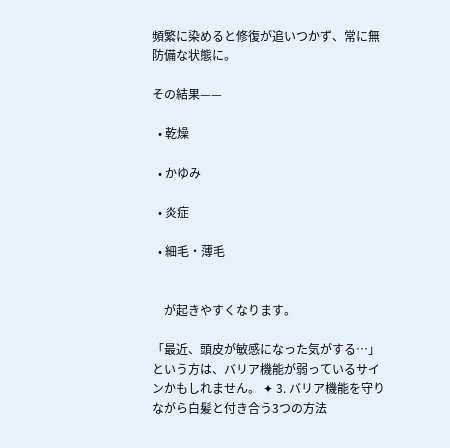頻繁に染めると修復が追いつかず、常に無防備な状態に。

その結果——

  • 乾燥

  • かゆみ

  • 炎症

  • 細毛・薄毛


    が起きやすくなります。

「最近、頭皮が敏感になった気がする…」という方は、バリア機能が弱っているサインかもしれません。 ✦ 3. バリア機能を守りながら白髪と付き合う3つの方法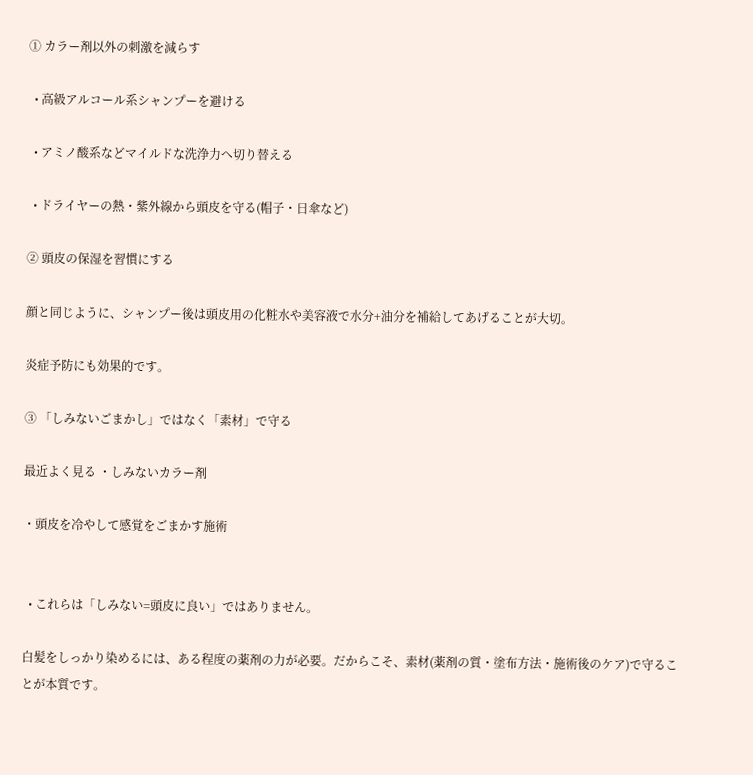① カラー剤以外の刺激を減らす

  • 高級アルコール系シャンプーを避ける

  • アミノ酸系などマイルドな洗浄力へ切り替える

  • ドライヤーの熱・紫外線から頭皮を守る(帽子・日傘など)

② 頭皮の保湿を習慣にする

顔と同じように、シャンプー後は頭皮用の化粧水や美容液で水分+油分を補給してあげることが大切。

炎症予防にも効果的です。

③ 「しみないごまかし」ではなく「素材」で守る

最近よく見る ・しみないカラー剤

・頭皮を冷やして感覚をごまかす施術


  • これらは「しみない=頭皮に良い」ではありません。

白髪をしっかり染めるには、ある程度の薬剤の力が必要。だからこそ、素材(薬剤の質・塗布方法・施術後のケア)で守ることが本質です。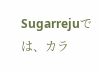Sugarrejuでは、カラ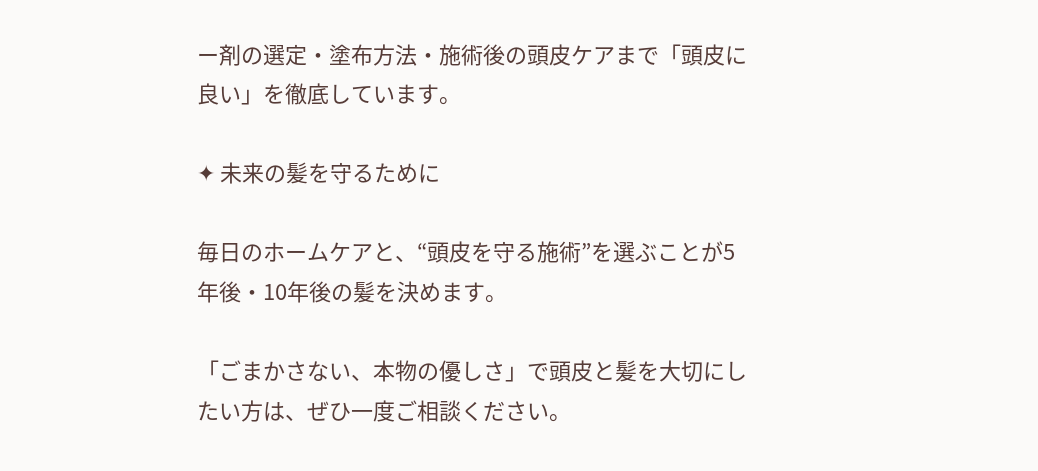ー剤の選定・塗布方法・施術後の頭皮ケアまで「頭皮に良い」を徹底しています。

✦ 未来の髪を守るために

毎日のホームケアと、“頭皮を守る施術”を選ぶことが5年後・10年後の髪を決めます。

「ごまかさない、本物の優しさ」で頭皮と髪を大切にしたい方は、ぜひ一度ご相談ください。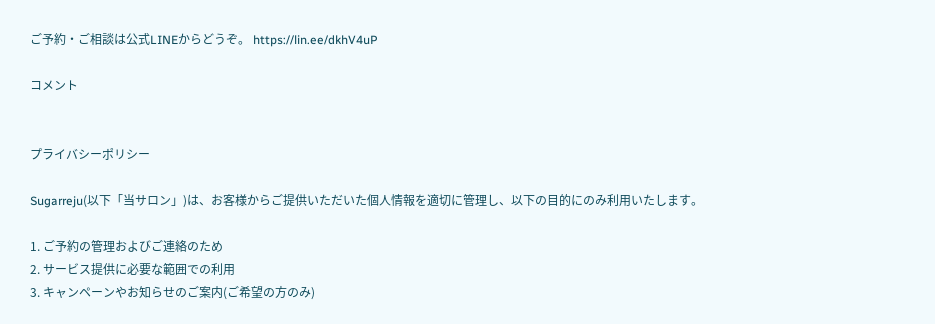ご予約・ご相談は公式LINEからどうぞ。 https://lin.ee/dkhV4uP

コメント


プライバシーポリシー

Sugarreju(以下「当サロン」)は、お客様からご提供いただいた個人情報を適切に管理し、以下の目的にのみ利用いたします。

1. ご予約の管理およびご連絡のため
2. サービス提供に必要な範囲での利用
3. キャンペーンやお知らせのご案内(ご希望の方のみ)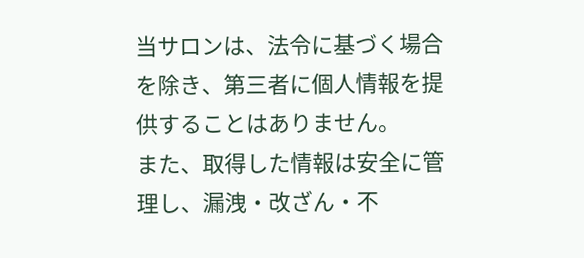当サロンは、法令に基づく場合を除き、第三者に個人情報を提供することはありません。
また、取得した情報は安全に管理し、漏洩・改ざん・不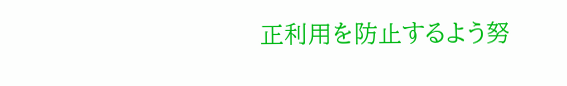正利用を防止するよう努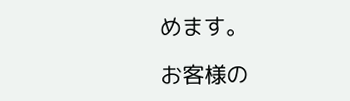めます。

お客様の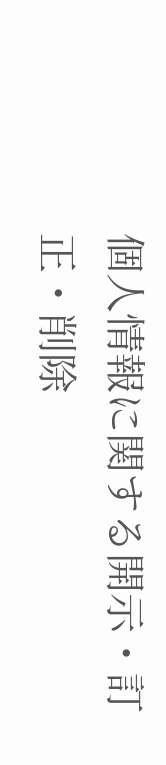個人情報に関する開示・訂正・削除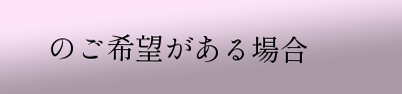のご希望がある場合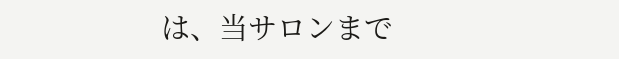は、当サロンまで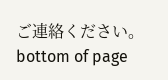ご連絡ください。
bottom of page